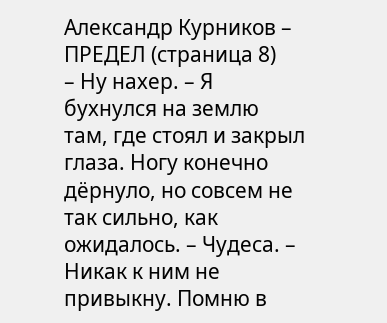Александр Курников – ПРЕДЕЛ (страница 8)
– Ну нахер. – Я бухнулся на землю там, где стоял и закрыл глаза. Ногу конечно дёрнуло, но совсем не так сильно, как ожидалось. – Чудеса. – Никак к ним не привыкну. Помню в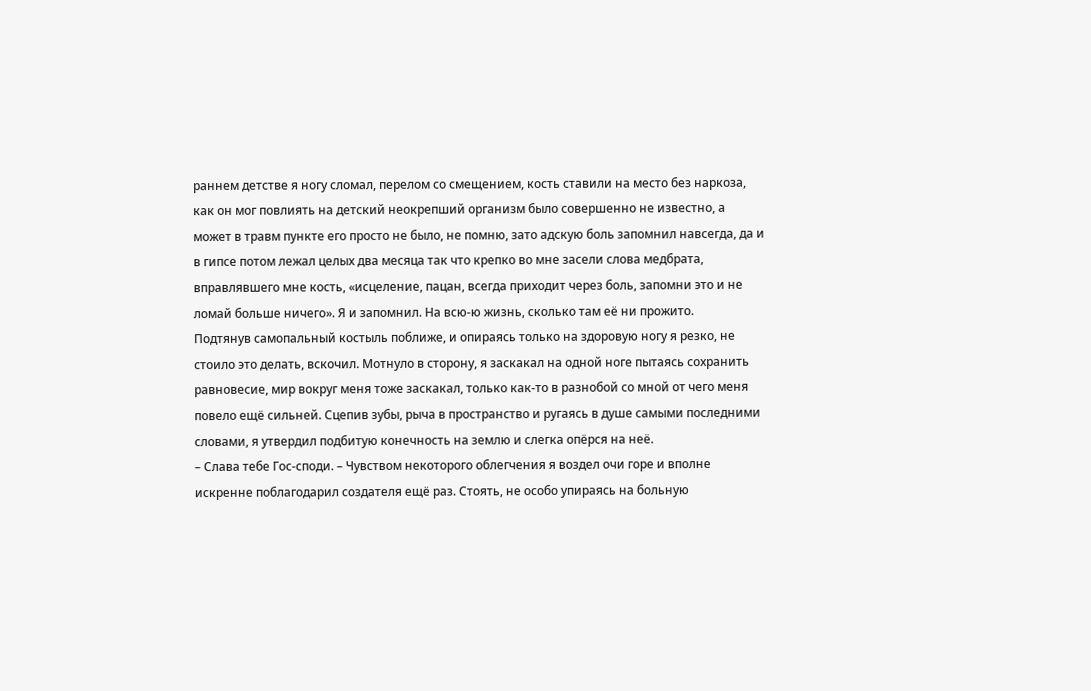раннем детстве я ногу сломал, перелом со смещением, кость ставили на место без наркоза, как он мог повлиять на детский неокрепший организм было совершенно не известно, а может в травм пункте его просто не было, не помню, зато адскую боль запомнил навсегда, да и в гипсе потом лежал целых два месяца так что крепко во мне засели слова медбрата, вправлявшего мне кость, «исцеление, пацан, всегда приходит через боль, запомни это и не ломай больше ничего». Я и запомнил. На всю-ю жизнь, сколько там её ни прожито.
Подтянув самопальный костыль поближе, и опираясь только на здоровую ногу я резко, не стоило это делать, вскочил. Мотнуло в сторону, я заскакал на одной ноге пытаясь сохранить равновесие, мир вокруг меня тоже заскакал, только как-то в разнобой со мной от чего меня повело ещё сильней. Сцепив зубы, рыча в пространство и ругаясь в душе самыми последними словами, я утвердил подбитую конечность на землю и слегка опёрся на неё.
– Слава тебе Гос-споди. – Чувством некоторого облегчения я воздел очи горе и вполне искренне поблагодарил создателя ещё раз. Стоять, не особо упираясь на больную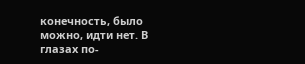конечность, было можно, идти нет. В глазах по-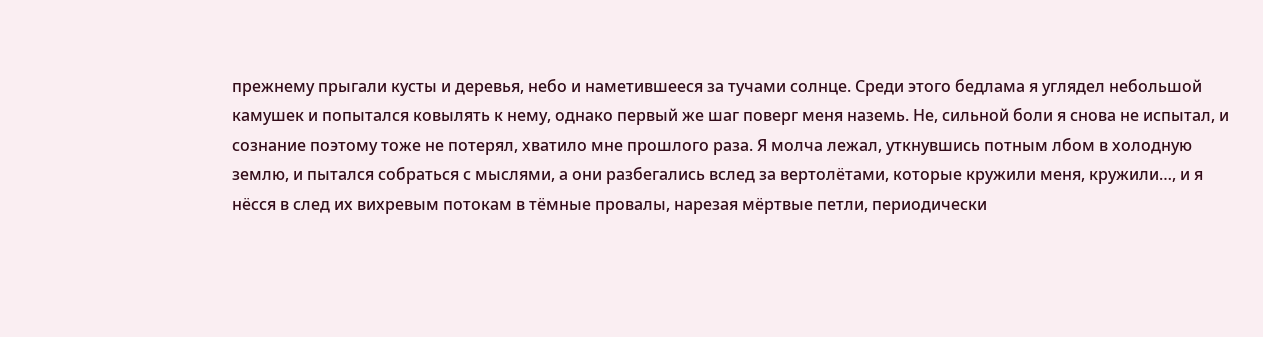прежнему прыгали кусты и деревья, небо и наметившееся за тучами солнце. Среди этого бедлама я углядел небольшой камушек и попытался ковылять к нему, однако первый же шаг поверг меня наземь. Не, сильной боли я снова не испытал, и сознание поэтому тоже не потерял, хватило мне прошлого раза. Я молча лежал, уткнувшись потным лбом в холодную землю, и пытался собраться с мыслями, а они разбегались вслед за вертолётами, которые кружили меня, кружили…, и я нёсся в след их вихревым потокам в тёмные провалы, нарезая мёртвые петли, периодически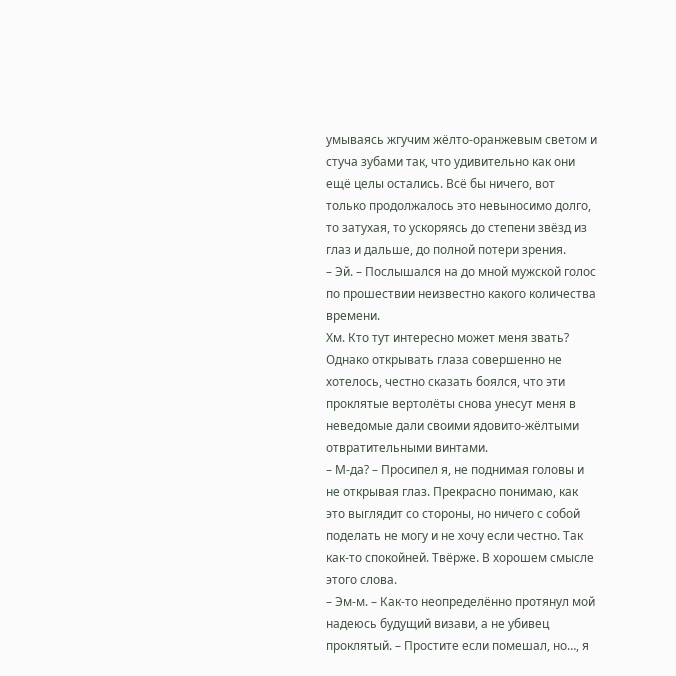умываясь жгучим жёлто-оранжевым светом и стуча зубами так, что удивительно как они ещё целы остались. Всё бы ничего, вот только продолжалось это невыносимо долго, то затухая, то ускоряясь до степени звёзд из глаз и дальше, до полной потери зрения.
– Эй. – Послышался на до мной мужской голос по прошествии неизвестно какого количества времени.
Хм. Кто тут интересно может меня звать? Однако открывать глаза совершенно не хотелось, честно сказать боялся, что эти проклятые вертолёты снова унесут меня в неведомые дали своими ядовито-жёлтыми отвратительными винтами.
– М-да? – Просипел я, не поднимая головы и не открывая глаз. Прекрасно понимаю, как это выглядит со стороны, но ничего с собой поделать не могу и не хочу если честно. Так как-то спокойней. Твёрже. В хорошем смысле этого слова.
– Эм-м. – Как-то неопределённо протянул мой надеюсь будущий визави, а не убивец проклятый. – Простите если помешал, но…, я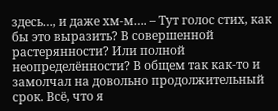здесь…, и даже хм-м…. – Тут голос стих, как бы это выразить? В совершенной растерянности? Или полной неопределённости? В общем так как-то и замолчал на довольно продолжительный срок. Всё, что я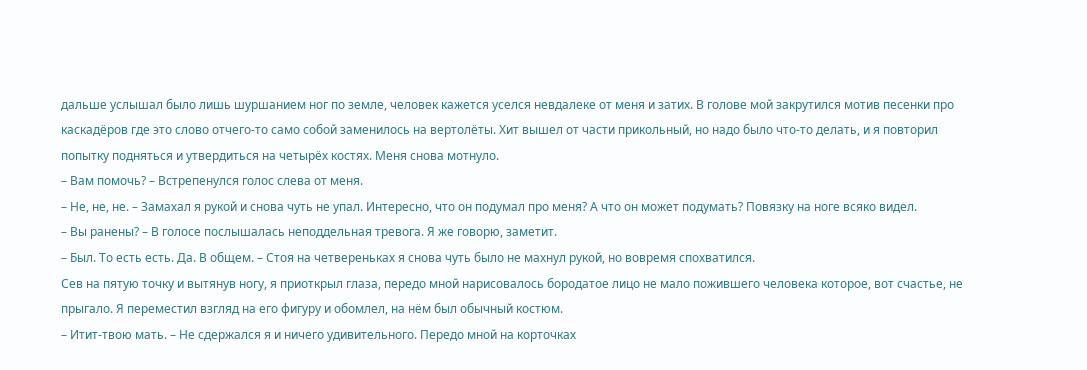дальше услышал было лишь шуршанием ног по земле, человек кажется уселся невдалеке от меня и затих. В голове мой закрутился мотив песенки про каскадёров где это слово отчего-то само собой заменилось на вертолёты. Хит вышел от части прикольный, но надо было что-то делать, и я повторил попытку подняться и утвердиться на четырёх костях. Меня снова мотнуло.
– Вам помочь? – Встрепенулся голос слева от меня.
– Не, не, не. – Замахал я рукой и снова чуть не упал. Интересно, что он подумал про меня? А что он может подумать? Повязку на ноге всяко видел.
– Вы ранены? – В голосе послышалась неподдельная тревога. Я же говорю, заметит.
– Был. То есть есть. Да. В общем. – Стоя на четвереньках я снова чуть было не махнул рукой, но вовремя спохватился.
Сев на пятую точку и вытянув ногу, я приоткрыл глаза, передо мной нарисовалось бородатое лицо не мало пожившего человека которое, вот счастье, не прыгало. Я переместил взгляд на его фигуру и обомлел, на нём был обычный костюм.
– Итит-твою мать. – Не сдержался я и ничего удивительного. Передо мной на корточках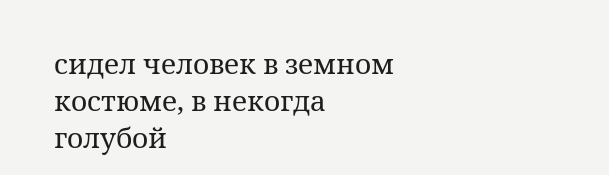сидел человек в земном костюме, в некогда голубой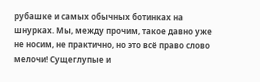рубашке и самых обычных ботинках на шнурках. Мы, между прочим, такое давно уже не носим, не практично, но это всё право слово мелочи! Сущеглупые и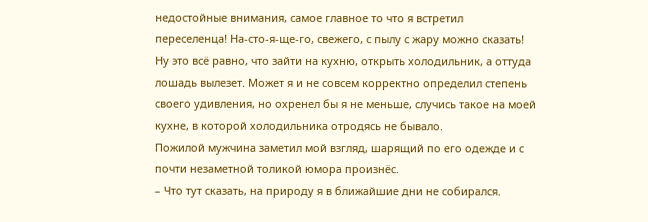недостойные внимания, самое главное то что я встретил переселенца! На-сто-я-ще-го, свежего, с пылу с жару можно сказать! Ну это всё равно, что зайти на кухню, открыть холодильник, а оттуда лошадь вылезет. Может я и не совсем корректно определил степень своего удивления, но охренел бы я не меньше, случись такое на моей кухне, в которой холодильника отродясь не бывало.
Пожилой мужчина заметил мой взгляд, шарящий по его одежде и с почти незаметной толикой юмора произнёс.
– Что тут сказать, на природу я в ближайшие дни не собирался.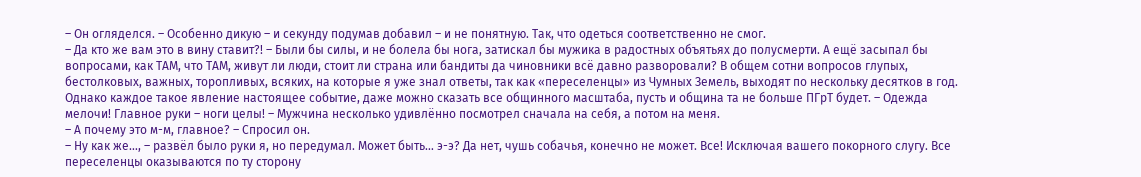– Он огляделся. – Особенно дикую – и секунду подумав добавил – и не понятную. Так, что одеться соответственно не смог.
– Да кто же вам это в вину ставит?! – Были бы силы, и не болела бы нога, затискал бы мужика в радостных объятьях до полусмерти. А ещё засыпал бы вопросами, как ТАМ, что ТАМ, живут ли люди, стоит ли страна или бандиты да чиновники всё давно разворовали? В общем сотни вопросов глупых, бестолковых, важных, торопливых, всяких, на которые я уже знал ответы, так как «переселенцы» из Чумных Земель, выходят по нескольку десятков в год. Однако каждое такое явление настоящее событие, даже можно сказать все общинного масштаба, пусть и община та не больше ПГрТ будет. – Одежда мелочи! Главное руки – ноги целы! – Мужчина несколько удивлённо посмотрел сначала на себя, а потом на меня.
– А почему это м-м, главное? – Спросил он.
– Ну как же…, – развёл было руки я, но передумал. Может быть… э-э? Да нет, чушь собачья, конечно не может. Все! Исключая вашего покорного слугу. Все переселенцы оказываются по ту сторону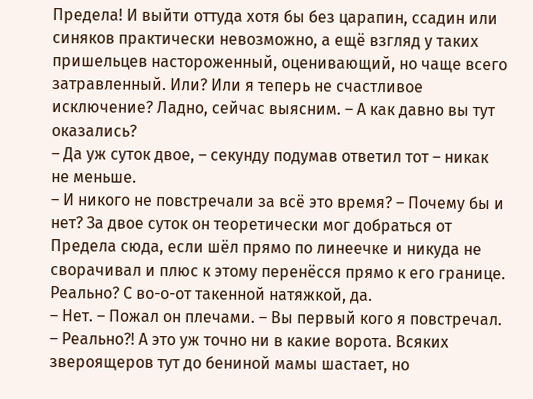Предела! И выйти оттуда хотя бы без царапин, ссадин или синяков практически невозможно, а ещё взгляд у таких пришельцев настороженный, оценивающий, но чаще всего затравленный. Или? Или я теперь не счастливое исключение? Ладно, сейчас выясним. – А как давно вы тут оказались?
– Да уж суток двое, – секунду подумав ответил тот – никак не меньше.
– И никого не повстречали за всё это время? – Почему бы и нет? За двое суток он теоретически мог добраться от Предела сюда, если шёл прямо по линеечке и никуда не сворачивал и плюс к этому перенёсся прямо к его границе. Реально? С во-о-от такенной натяжкой, да.
– Нет. – Пожал он плечами. – Вы первый кого я повстречал. – Реально?! А это уж точно ни в какие ворота. Всяких звероящеров тут до бениной мамы шастает, но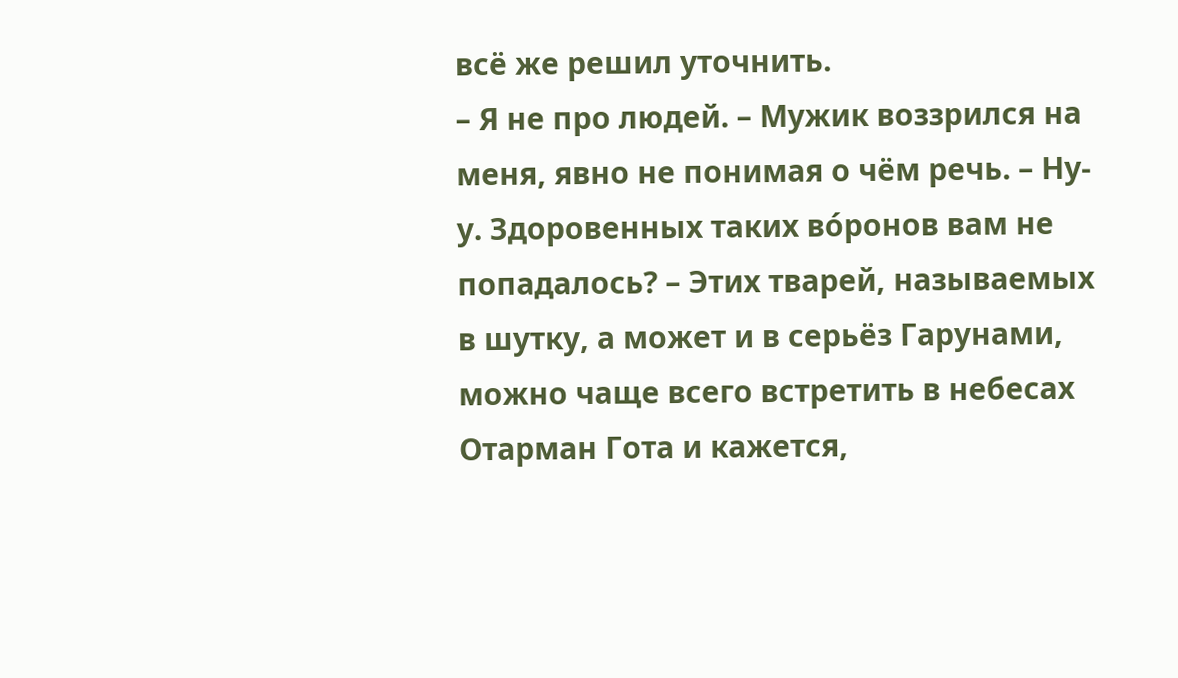всё же решил уточнить.
– Я не про людей. – Мужик воззрился на меня, явно не понимая о чём речь. – Ну-у. Здоровенных таких во́ронов вам не попадалось? – Этих тварей, называемых в шутку, а может и в серьёз Гарунами, можно чаще всего встретить в небесах Отарман Гота и кажется,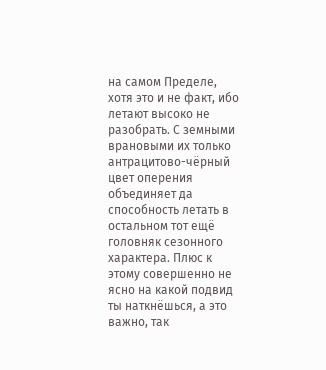на самом Пределе, хотя это и не факт, ибо летают высоко не разобрать. С земными врановыми их только антрацитово-чёрный цвет оперения объединяет да способность летать в остальном тот ещё головняк сезонного характера. Плюс к этому совершенно не ясно на какой подвид ты наткнёшься, а это важно, так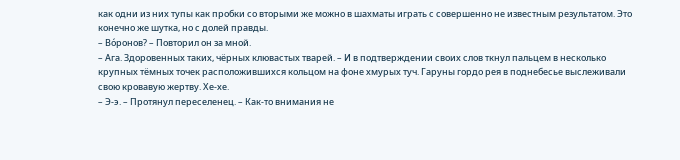как одни из них тупы как пробки со вторыми же можно в шахматы играть с совершенно не известным результатом. Это конечно же шутка, но с долей правды.
– Во́ронов? – Повторил он за мной.
– Ага. Здоровенных таких, чёрных клювастых тварей. – И в подтверждении своих слов ткнул пальцем в несколько крупных тёмных точек расположившихся кольцом на фоне хмурых туч. Гаруны гордо рея в поднебесье выслеживали свою кровавую жертву. Хе-хе.
– Э-э. – Протянул переселенец. – Как-то внимания не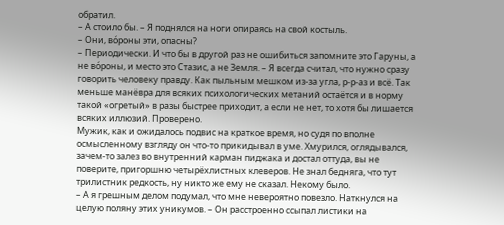обратил.
– А стоило бы. – Я поднялся на ноги опираясь на свой костыль.
– Они, во́роны эти, опасны?
– Периодически. И что бы в другой раз не ошибиться запомните это Гаруны, а не во́роны, и место это Стазис, а не Земля. – Я всегда считал, что нужно сразу говорить человеку правду. Как пыльным мешком из-за угла, р-р-аз и всё. Так меньше манёвра для всяких психологических метаний остаётся и в норму такой «огретый» в разы быстрее приходит, а если не нет, то хотя бы лишается всяких иллюзий. Проверено.
Мужик, как и ожидалось подвис на краткое время, но судя по вполне осмысленному взгляду он что-то прикидывал в уме. Хмурился, оглядывался, зачем-то залез во внутренний карман пиджака и достал оттуда, вы не поверите, пригоршню четырёхлистных клеверов. Не знал бедняга, что тут трилистник редкость, ну никто же ему не сказал. Некому было.
– А я грешным делом подумал, что мне невероятно повезло. Наткнулся на целую поляну этих уникумов. – Он расстроенно ссыпал листики на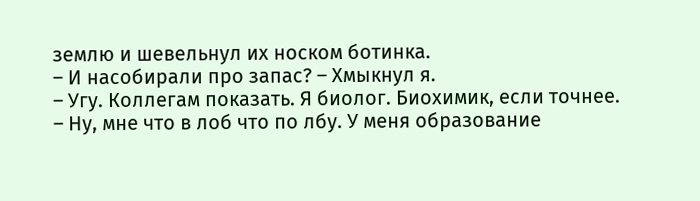землю и шевельнул их носком ботинка.
– И насобирали про запас? – Хмыкнул я.
– Угу. Коллегам показать. Я биолог. Биохимик, если точнее.
– Ну, мне что в лоб что по лбу. У меня образование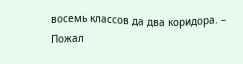восемь классов да два коридора. – Пожал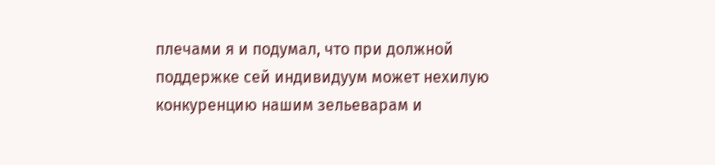плечами я и подумал, что при должной поддержке сей индивидуум может нехилую конкуренцию нашим зельеварам и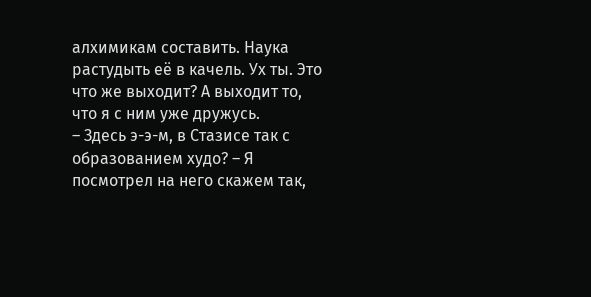алхимикам составить. Наука растудыть её в качель. Ух ты. Это что же выходит? А выходит то, что я с ним уже дружусь.
– Здесь э-э-м, в Стазисе так с образованием худо? – Я посмотрел на него скажем так,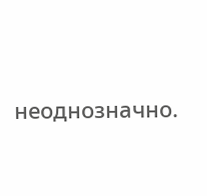неоднозначно.